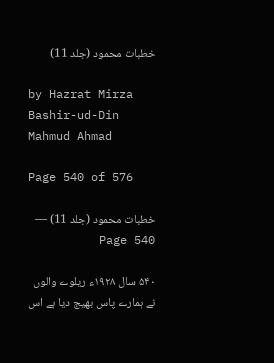خطبات محمود (جلد 11)

by Hazrat Mirza Bashir-ud-Din Mahmud Ahmad

Page 540 of 576

خطبات محمود (جلد 11) — Page 540

۵۴۰ سال ۱۹۲۸ء ریلوے والوں نے ہمارے پاس بھیج دیا ہے اس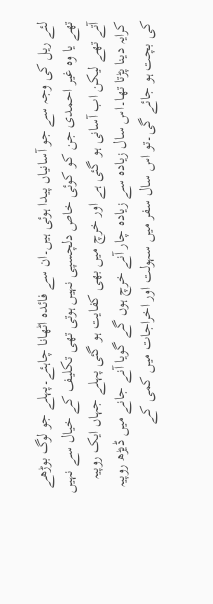لئے ریل کی وجہ سے جو آسانیاں پیدا ہوئی ہیں۔ان سے فائدہ اٹھانا چاہئے۔پہلے جو لوگ بوڑھے تھے یا وہ غیر احمدی جن کو کوئی خاص دلچسپی نہیں ہوتی تھی تکلیف کے خیال سے نہیں آتے تھے لیکن اب آسانی ہو گئی ہے اور خرچ میں بھی کفایت ہو گئی پہلے جہاں ایک روپیہ کرایہ دینا پڑتا تھا۔اس سال زیادہ سے زیادہ چار آنے خرچ ہوں گے گویا آنے جانے میں ڈیڑھ روپیہ کی بچت ہو جائے گی۔تو اس سال سفر میں سہولت اور اخراجات میں کمی کے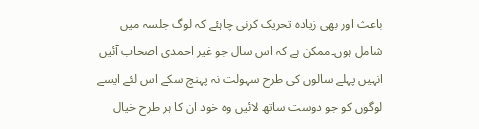باعث اور بھی زیادہ تحریک کرنی چاہئے کہ لوگ جلسہ میں شامل ہوں۔ممکن ہے کہ اس سال جو غیر احمدی اصحاب آئیں انہیں پہلے سالوں کی طرح سہولت نہ پہنچ سکے اس لئے ایسے لوگوں کو جو دوست ساتھ لائیں وہ خود ان کا ہر طرح خیال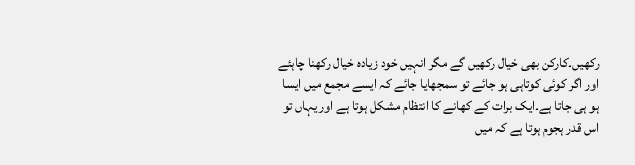رکھیں۔کارکن بھی خیال رکھیں گے مگر انہیں خود زیادہ خیال رکھنا چاہئے اور اگر کوئی کوتاہی ہو جائے تو سمجھایا جائے کہ ایسے مجمع میں ایسا ہو ہی جاتا ہے۔ایک برات کے کھانے کا انتظام مشکل ہوتا ہے اور یہاں تو اس قدر ہجوم ہوتا ہے کہ میں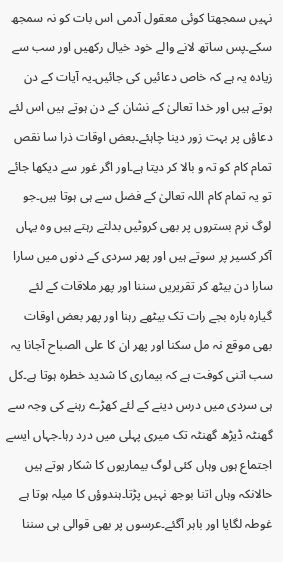نہیں سمجھتا کوئی معقول آدمی اس بات کو نہ سمجھ سکے۔پس ساتھ لانے والے خود خیال رکھیں اور سب سے زیادہ یہ ہے کہ خاص دعائیں کی جائیں۔یہ آیات کے دن ہوتے ہیں اور خدا تعالیٰ کے نشان کے دن ہوتے ہیں اس لئے دعاؤں پر بہت زور دینا چاہئے۔بعض اوقات ذرا سا نقص تمام کام کو تہ و بالا کر دیتا ہے۔اور اگر غور سے دیکھا جائے تو یہ تمام کام اللہ تعالیٰ کے فضل سے ہی ہوتا ہیں۔جو لوگ نرم بستروں پر بھی کروٹیں بدلتے رہتے ہیں وہ یہاں آکر کسیر پر سوتے ہیں اور پھر سردی کے دنوں میں سارا سارا دن بیٹھ کر تقریریں سننا اور پھر ملاقات کے لئے گیارہ بارہ بجے رات تک بیٹھے رہنا اور پھر بعض اوقات بھی موقع نہ مل سکنا اور پھر ان کا علی الصباح آجانا یہ سب اتنی کوفت ہے کہ بیماری کا شدید خطرہ ہوتا ہے۔کل ہی سردی میں درس دینے کے لئے کھڑے رہنے کی وجہ سے گھنٹہ ڈیڑھ گھنٹہ تک میری پہلی میں درد رہا۔جہاں ایسے اجتماع ہوں وہاں کئی لوگ بیماریوں کا شکار ہوتے ہیں حالانکہ وہاں اتنا بوجھ نہیں پڑتا۔ہندوؤں کا میلہ ہوتا ہے غوطہ لگایا اور باہر آگئے۔عرسوں پر بھی قوالی ہی سننا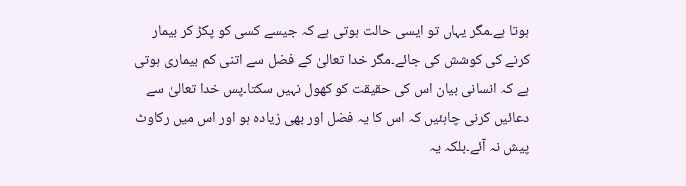ہوتا ہے۔مگر یہاں تو ایسی حالت ہوتی ہے کہ جیسے کسی کو پکڑ کر بیمار کرنے کی کوشش کی جائے۔مگر خدا تعالیٰ کے فضل سے اتنی کم بیماری ہوتی ہے کہ انسانی بیان اس کی حقیقت کو کھول نہیں سکتا۔پس خدا تعالیٰ سے دعائیں کرنی چاہئیں کہ اس کا یہ فضل اور بھی زیادہ ہو اور اس میں رکاوٹ پیش نہ آئے۔بلکہ یہ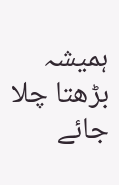ہمیشہ بڑھتا چلا جائے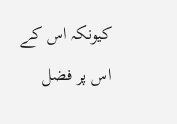کیونکہ اس کے اس پر فضل